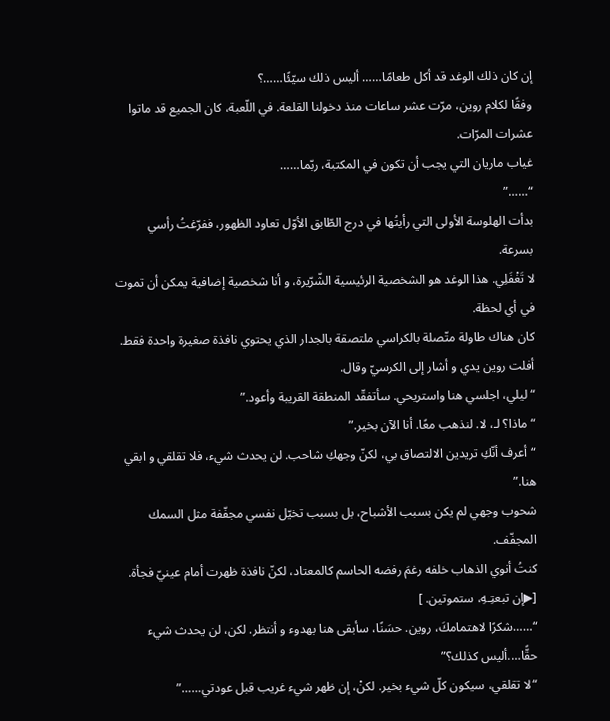إن كان ذلك الوغد قد أكل طعامًا…… أليس ذلك سيّئًا……؟
وفقًا لكلام روين، مرّت عشر ساعات منذ دخولنا القلعة. في اللّعبة، كان الجميع قد ماتوا عشرات المرّات.
غياب ماريان التي يجب أن تكون في المكتبة، ربّما……
“……”
بدأت الهلوسة الأولى التي رأيتُها في درج الطّابق الأوّل تعاود الظهور، ففرّغتُ رأسي بسرعة.
لا تَغْفَلِي. هذا الوغد هو الشخصية الرئيسية الشّرّيرة، و أنا شخصية إضافية يمكن أن تموت في أي لحظة.
كان هناك طاولة متّصلة بالكراسي ملتصقة بالجدار الذي يحتوي نافذة صغيرة واحدة فقط.
أفلت روين يدي و أشار إلى الكرسيّ وقال.
“ليلي، اجلسي هنا واستريحي. سأتفقّد المنطقة القريبة وأعود.”
“ماذا؟ لـ، لا. لنذهب معًا. أنا الآن بخير.”
“أعرف أنّكِ تريدين الالتصاق بي، لكنّ وجهكِ شاحب. لن يحدث شيء، فلا تقلقي و ابقي هنا.”
شحوب وجهي لم يكن بسبب الأشباح، بل بسبب تخيّل نفسي مجفّفة مثل السمك المجفّف.
كنتُ أنوي الذهاب خلفه رغمَ رفضه الحاسم كالمعتاد، لكنّ نافذة ظهرت أمام عينيّ فجأة.
[▶إن تبعتِـهِ، ستموتين. ]
“……شكرًا لاهتمامكَ، روين. حسَنًا، سأبقى هنا بهدوء و أنتظر. لكن، لن يحدث شيء حقًّا….أليس كذلك؟”
“لا تقلقي، سيكون كلّ شيء بخير. لكنْ، إن ظهر شيء غريب قبل عودتي……”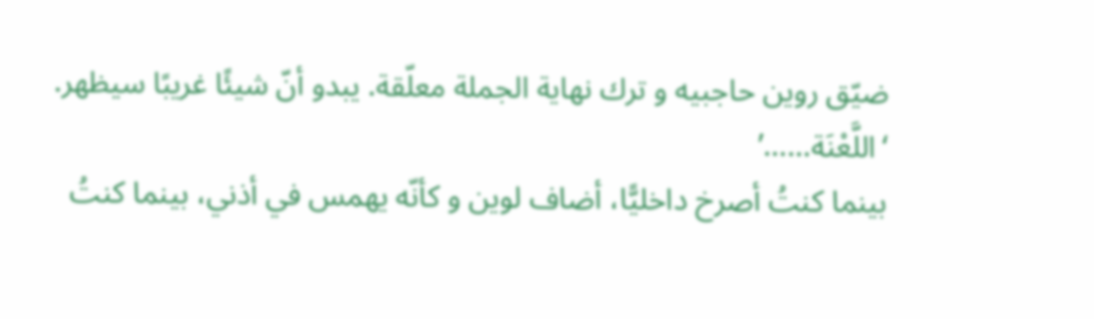ضيّق روين حاجبيه و ترك نهاية الجملة معلّقة. يبدو أنّ شيئًا غريبًا سيظهر.
‘اللَّعْنَة……’
بينما كنتُ أصرخ داخليًّا، أضاف لوين و كأنّه يهمس في أذني، بينما كنتُ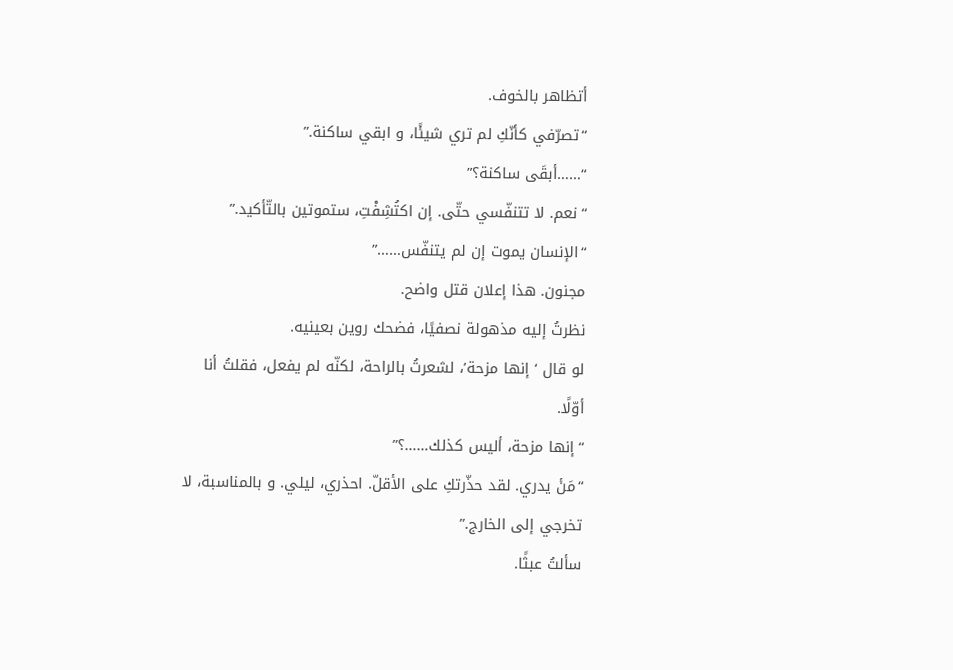أتظاهر بالخوف.
“تصرّفي كأنّكِ لم تري شيئًا، و ابقي ساكنة.”
“……أبقَى ساكنة؟”
“نعم. لا تتنفّسي حتّى. إن اكتُشِفْتِ، ستموتين بالتّأكيد.”
“الإنسان يموت إن لم يتنفّس……”
مجنون. هذا إعلان قتل واضح.
نظرتُ إليه مذهولة نصفيًا، فضحك روين بعينيه.
لو قال ‘ إنها مزحة’، لشعرتُ بالراحة، لكنّه لم يفعل، فقلتُ أنا أوّلًا.
“إنها مزحة، أليس كذلك……؟”
“مَنٔ يدري. لقد حذّرتكِ على الأقلّ. احذري، ليلي. و بالمناسبة، لا تخرجي إلى الخارج.”
سألتُ عبثًا.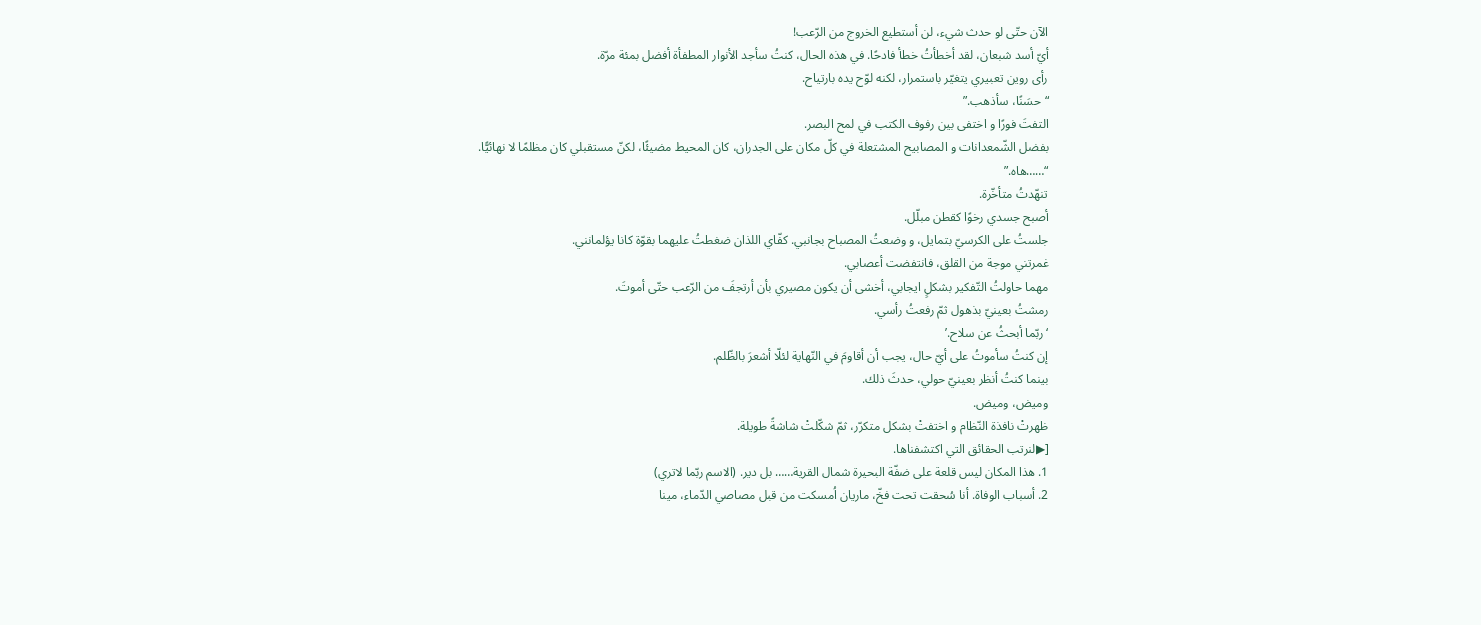الآن حتّى لو حدث شيء، لن أستطيع الخروج من الرّعب!
أيّ أسد شبعان، لقد أخطأتُ خطأ فادحًا. في هذه الحال، كنتُ سأجد الأنوار المطفأة أفضل بمئة مرّة.
رأى روين تعبيري يتغيّر باستمرار، لكنه لوّح يده بارتياح.
“حسَنًا، سأذهب.”
التفتَ فورًا و اختفى بين رفوف الكتب في لمح البصر.
بفضل الشّمعدانات و المصابيح المشتعلة في كلّ مكان على الجدران، كان المحيط مضيئًا، لكنّ مستقبلي كان مظلمًا لا نهائيًّا.
“……هاه.”
تنهّدتُ متأخّرة.
أصبح جسدي رخوًا كقطن مبلّل.
جلستُ على الكرسيّ بتمايل، و وضعتُ المصباح بجانبي. كفّاي اللذان ضغطتُ عليهما بقوّة كانا يؤلمانني.
غمرتني موجة من القلق، فانتفضت أعصابي.
مهما حاولتُ التّفكير بشكلٍ ايجابي، أخشى أن يكون مصيري بأن أرتجفَ من الرّعب حتّى أموتَ.
رمشتُ بعينيّ بذهول ثمّ رفعتُ رأسي.
‘ربّما أبحثُ عن سلاح.’
إن كنتُ سأموتُ على أيّ حال، يجب أن أقاومَ في النّهاية لئلّا أشعرَ بالظّلم.
بينما كنتُ أنظر بعينيّ حولي، حدثَ ذلك.
وميض، وميض.
ظهرتْ نافذة النّظام و اختفتْ بشكل متكرّر، ثمّ شكّلتْ شاشةً طويلة.
[▶لنرتب الحقائق التي اكتشفناها.
1. هذا المكان ليس قلعة على ضفّة البحيرة شمال القرية…… بل دير. (الاسم ربّما لاتري)
2. أسباب الوفاة. أنا سُحقت تحت فخّ، ماريان اُمسكت من قبل مصاصي الدّماء، مينا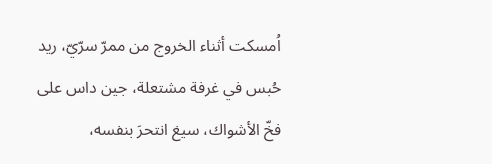اُمسكت أثناء الخروج من ممرّ سرّيّ، ريد حُبس في غرفة مشتعلة، جين داس على فخّ الأشواك، سيغ انتحرَ بنفسه،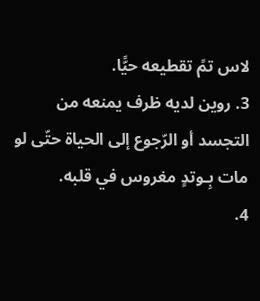لاس تمً تقطيعه حيًّا.
3. روين لديه ظرف يمنعه من التجسد أو الرّجوع إلى الحياة حتّى لو مات بِـوتدٍ مغروس في قلبه.
4.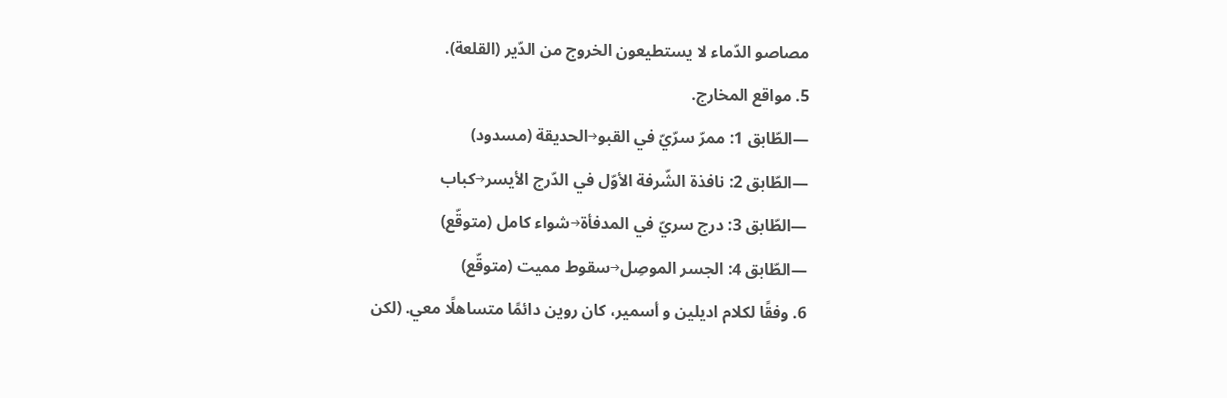مصاصو الدّماء لا يستطيعون الخروج من الدّير (القلعة).
5. مواقع المخارج.
—الطّابق 1: ممرّ سرّيّ في القبو→الحديقة (مسدود)
—الطّابق 2: نافذة الشّرفة الأوّل في الدّرج الأيسر→كباب
—الطّابق 3: درج سريّ في المدفأة→شواء كامل (متوقّع)
—الطّابق 4: الجسر الموصِل→سقوط مميت (متوقّع)
6. وفقًا لكلام اديلين و أسمير، كان روين دائمًا متساهلًا معي. (لكن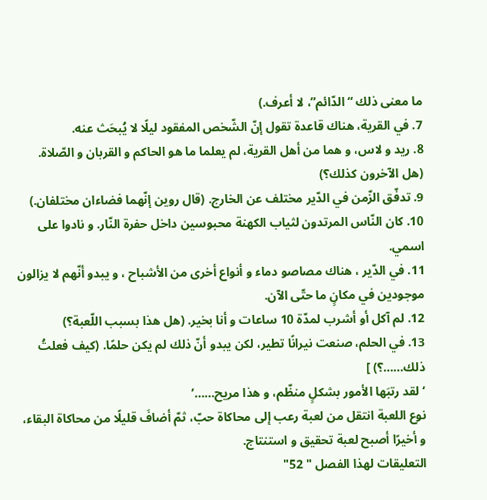ما معنى ذلك “الدّائم”، لا أعرف.)
7. في القرية، هناك قاعدة تقول إنّ الشّخص المفقود ليلًا لا يُبحَث عنه.
8. ريد و لاس، و هما من أهل القرية، لم يعلما ما هو الحاكم و القربان و الصّلاة. (هل الآخرون كذلك؟)
9. تدفّق الزّمن في الدّير مختلف عن الخارج. (قال روين إنّهما فضاءان مختلفان.)
10. كان النّاس المرتدون لثياب الكهنة محبوسين داخل حفرة النّار. و نادوا على اسمي.
11. في الدّير ، هناك مصاصو دماء و أنواع أخرى من الأشباح ، و يبدو أنّهم لا يزالون موجودين في مكانٍ ما حتّى الآن.
12. لم آكل أو أشرب لمدّة 10 ساعات و أنا بخير. (هل هذا بسبب اللّعبة؟)
13. في الحلم، صنعت نيرانًا تطير، لكن يبدو أنّ ذلك لم يكن حلمًا. (كيف فعلتُ ذلك……؟) ]
‘لقد رتبَها الأمور بشكلٍ منظّم، و هذا مريح……’
نوع اللعبة انتقل من لعبة رعب إلى محاكاة حبّ، ثمّ أضافَ قليلًا من محاكاة البقاء، و أخيرًا أصبح لعبة تحقيق و استنتاج.
التعليقات لهذا الفصل " 52"